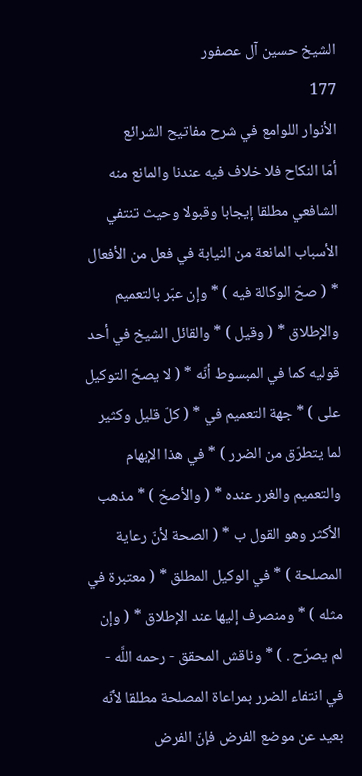الشيخ حسين آل عصفور
177
الأنوار اللوامع في شرح مفاتيح الشرائع
أمّا النكاح فلا خلاف فيه عندنا والمانع منه الشافعي مطلقا إيجابا وقبولا وحيث تنتفي الأسباب المانعة من النيابة في فعل من الأفعال * ( صحّ الوكالة فيه ) * وإن عبّر بالتعميم والإطلاق * ( وقيل ) * والقائل الشيخ في أحد قوليه كما في المبسوط أنّه * ( لا يصحّ التوكيل على ) * جهة التعميم في * ( كلّ قليل وكثير لما يتطرّق من الضرر ) * في هذا الإبهام والتعميم والغرر عنده * ( والأصحّ ) * مذهب الأكثر وهو القول ب * ( الصحة لأنّ رعاية المصلحة ) * في الوكيل المطلق * ( معتبرة في مثله ) * ومنصرف إليها عند الإطلاق * ( وإن لم يصرّح . ) * وناقش المحقق - رحمه اللَّه - في انتفاء الضرر بمراعاة المصلحة مطلقا لأنّه بعيد عن موضع الفرض فإنّ الفرض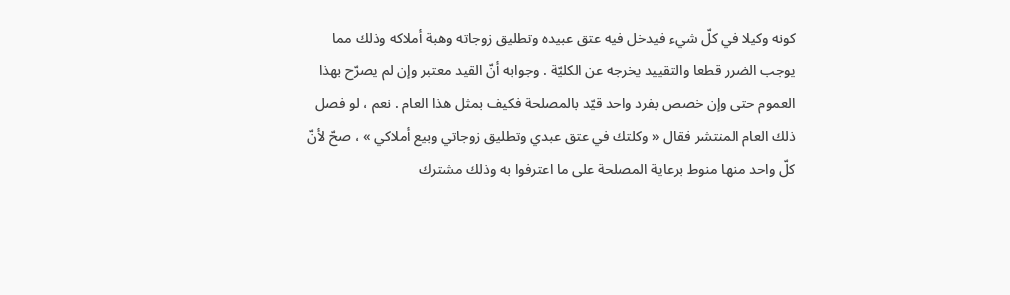كونه وكيلا في كلّ شيء فيدخل فيه عتق عبيده وتطليق زوجاته وهبة أملاكه وذلك مما يوجب الضرر قطعا والتقييد يخرجه عن الكليّة . وجوابه أنّ القيد معتبر وإن لم يصرّح بهذا العموم حتى وإن خصص بفرد واحد قيّد بالمصلحة فكيف بمثل هذا العام . نعم ، لو فصل ذلك العام المنتشر فقال « وكلتك في عتق عبدي وتطليق زوجاتي وبيع أملاكي » ، صحّ لأنّ كلّ واحد منها منوط برعاية المصلحة على ما اعترفوا به وذلك مشترك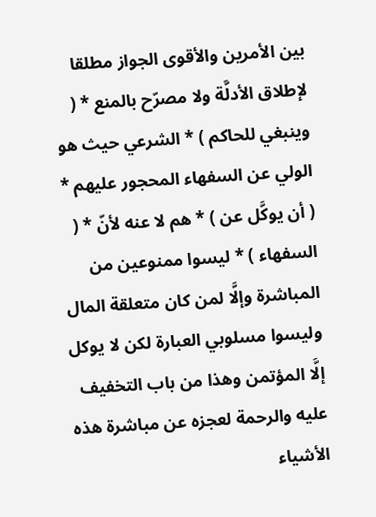بين الأمرين والأقوى الجواز مطلقا لإطلاق الأدلَّة ولا مصرّح بالمنع * ( وينبغي للحاكم ) * الشرعي حيث هو الولي عن السفهاء المحجور عليهم * ( أن يوكَّل عن ) * هم لا عنه لأنّ * ( السفهاء ) * ليسوا ممنوعين من المباشرة وإلَّا لمن كان متعلقة المال وليسوا مسلوبي العبارة لكن لا يوكل إلَّا المؤتمن وهذا من باب التخفيف عليه والرحمة لعجزه عن مباشرة هذه الأشياء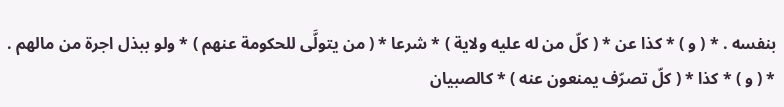بنفسه . * ( و ) * كذا عن * ( كلّ من له عليه ولاية ) * شرعا * ( من يتولَّى للحكومة عنهم ) * ولو ببذل اجرة من مالهم . * ( و ) * كذا * ( كلّ تصرّف يمنعون عنه ) * كالصبيان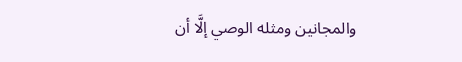والمجانين ومثله الوصي إلَّا أن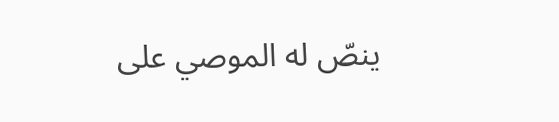ينصّ له الموصي على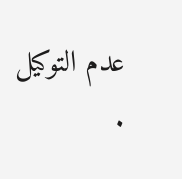عدم التوكيل .